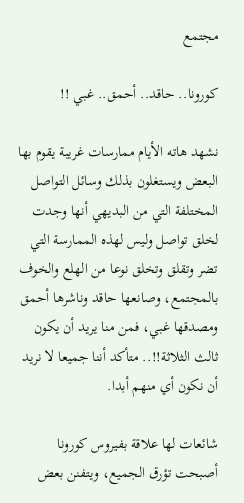مجتمع

كورونا.. حاقد.. أحمق.. غبي !!

نشهد هاته الأيام ممارسات غريبة يقوم بها البعض ويستغلون بذلك وسائل التواصل المختلفة التي من البديهي أنها وجدت لخلق تواصل وليس لهذه الممارسة التي تضر وتقلق وتخلق نوعا من الهلع والخوف بالمجتمع، وصانعها حاقد وناشرها أحمق ومصدقها غبي، فمن منا يريد أن يكون ثالث الثلاثة!!.. متأكد أننا جميعا لا نريد أن نكون أي منهم أبدا.

شائعات لها علاقة بفيروس كورونا أصبحت تؤرق الجميع، ويتفنن بعض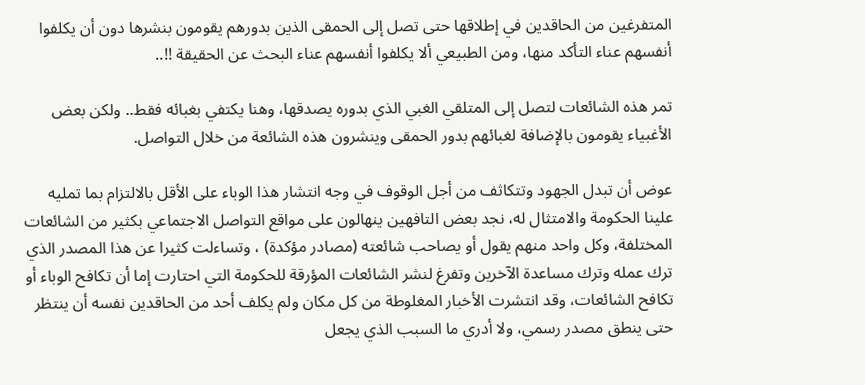المتفرغين من الحاقدين في إطلاقها حتى تصل إلى الحمقى الذين بدورهم يقومون بنشرها دون أن يكلفوا أنفسهم عناء التأكد منها، ومن الطبيعي ألا يكلفوا أنفسهم عناء البحث عن الحقيقة !!..

تمر هذه الشائعات لتصل إلى المتلقي الغبي الذي بدوره يصدقها، وهنا يكتفي بغبائه فقط.. ولكن بعض الأغبياء يقومون بالإضافة لغبائهم بدور الحمقى وينشرون هذه الشائعة من خلال التواصل.

عوض أن تبدل الجهود وتتكاثف من أجل الوقوف في وجه انتشار هذا الوباء على الأقل بالالتزام بما تمليه علينا الحكومة والامتثال له، نجد بعض التافهين ينهالون على مواقع التواصل الاجتماعي بكثير من الشائعات المختلفة، وكل واحد منهم يقول أو يصاحب شائعته (مصادر مؤكدة) ، وتساءلت كثيرا عن هذا المصدر الذي ترك عمله وترك مساعدة الآخرين وتفرغ لنشر الشائعات المؤرقة للحكومة التي احتارت إما أن تكافح الوباء أو تكافح الشائعات، وقد انتشرت الأخبار المغلوطة من كل مكان ولم يكلف أحد من الحاقدين نفسه أن ينتظر حتى ينطق مصدر رسمي، ولا أدري ما السبب الذي يجعل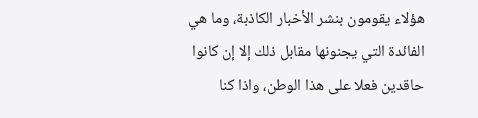هؤلاء يقومون بنشر الأخبار الكاذبة، وما هي الفائدة التي يجنونها مقابل ذلك إلا إن كانوا حاقدين فعلا على هذا الوطن، واذا كنا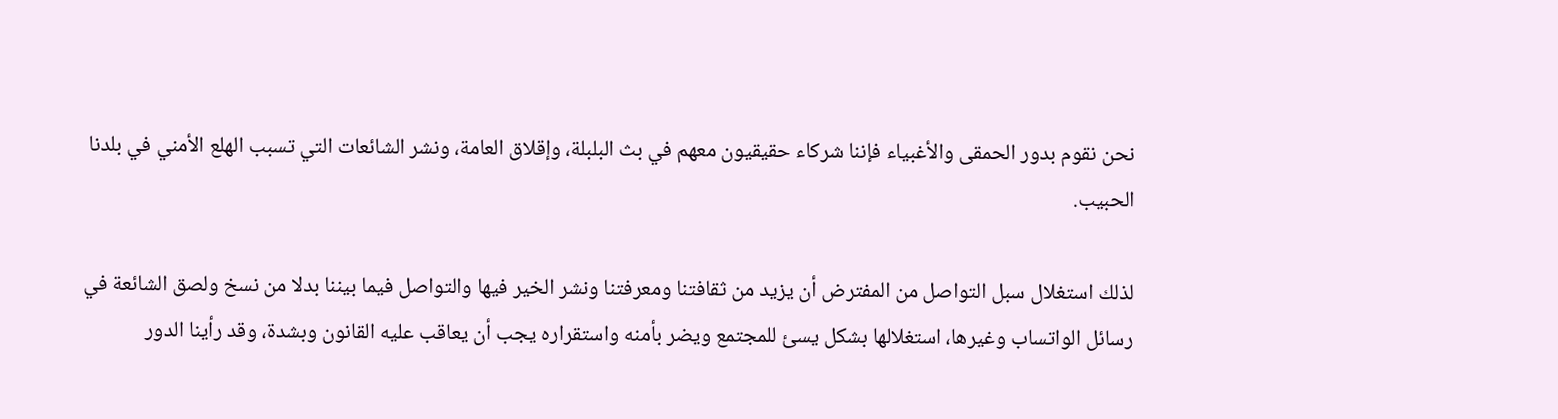نحن نقوم بدور الحمقى والأغبياء فإننا شركاء حقيقيون معهم في بث البلبلة، وإقلاق العامة، ونشر الشائعات التي تسبب الهلع الأمني في بلدنا الحبيب.

لذلك استغلال سبل التواصل من المفترض أن يزيد من ثقافتنا ومعرفتنا ونشر الخير فيها والتواصل فيما بيننا بدلا من نسخ ولصق الشائعة في رسائل الواتساب وغيرها، استغلالها بشكل يسئ للمجتمع ويضر بأمنه واستقراره يجب أن يعاقب عليه القانون وبشدة، وقد رأينا الدور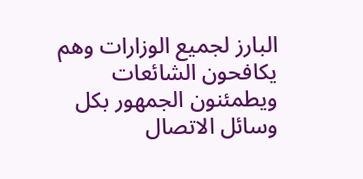البارز لجميع الوزارات وهم يكافحون الشائعات ويطمئنون الجمهور بكل وسائل الاتصال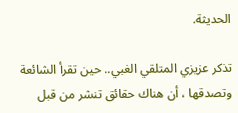الحديثة.

تذكر عزيزي المتلقي الغبي.. حين تقرأ الشائعة وتصدقها ، أن هناك حقائق تنشر من قبل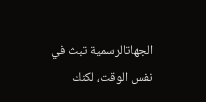الجهاتالرسمية تبث في نفس الوقت، لكنك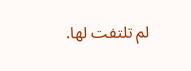لم تلتفت لها.